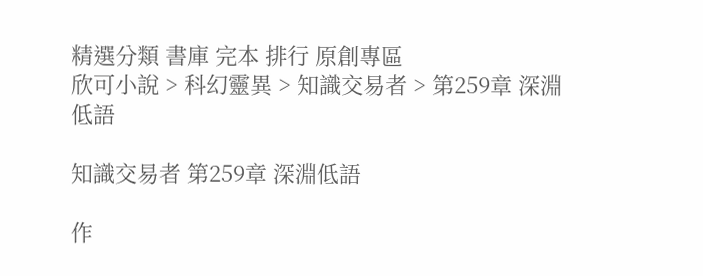精選分類 書庫 完本 排行 原創專區
欣可小說 > 科幻靈異 > 知識交易者 > 第259章 深淵低語

知識交易者 第259章 深淵低語

作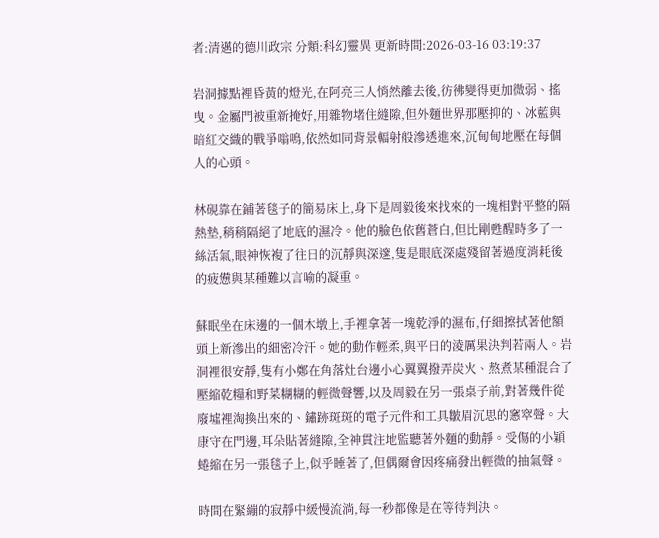者:清邁的德川政宗 分類:科幻靈異 更新時間:2026-03-16 03:19:37

岩洞據點裡昏黃的燈光,在阿亮三人悄然離去後,彷彿變得更加微弱、搖曳。金屬門被重新掩好,用雜物堵住縫隙,但外麵世界那壓抑的、冰藍與暗紅交織的戰爭嗡鳴,依然如同背景輻射般滲透進來,沉甸甸地壓在每個人的心頭。

林硯靠在鋪著毯子的簡易床上,身下是周毅後來找來的一塊相對平整的隔熱墊,稍稍隔絕了地底的濕冷。他的臉色依舊蒼白,但比剛甦醒時多了一絲活氣,眼神恢複了往日的沉靜與深邃,隻是眼底深處殘留著過度消耗後的疲憊與某種難以言喻的凝重。

蘇眠坐在床邊的一個木墩上,手裡拿著一塊乾淨的濕布,仔細擦拭著他額頭上新滲出的細密冷汗。她的動作輕柔,與平日的淩厲果決判若兩人。岩洞裡很安靜,隻有小鄭在角落灶台邊小心翼翼撥弄炭火、熬煮某種混合了壓縮乾糧和野菜糊糊的輕微聲響,以及周毅在另一張桌子前,對著幾件從廢墟裡淘換出來的、鏽跡斑斑的電子元件和工具皺眉沉思的窸窣聲。大康守在門邊,耳朵貼著縫隙,全神貫注地監聽著外麵的動靜。受傷的小穎蜷縮在另一張毯子上,似乎睡著了,但偶爾會因疼痛發出輕微的抽氣聲。

時間在緊繃的寂靜中緩慢流淌,每一秒都像是在等待判決。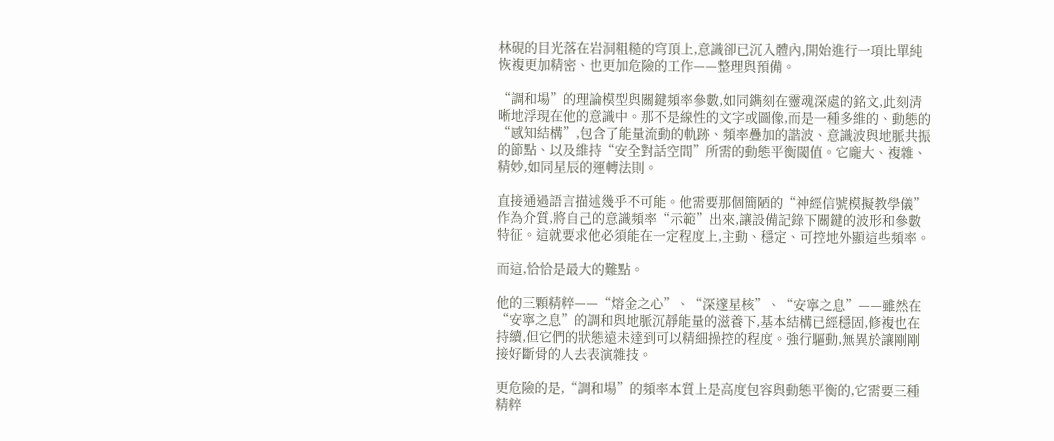林硯的目光落在岩洞粗糙的穹頂上,意識卻已沉入體內,開始進行一項比單純恢複更加精密、也更加危險的工作——整理與預備。

“調和場”的理論模型與關鍵頻率參數,如同鐫刻在靈魂深處的銘文,此刻清晰地浮現在他的意識中。那不是線性的文字或圖像,而是一種多維的、動態的“感知結構”,包含了能量流動的軌跡、頻率疊加的諧波、意識波與地脈共振的節點、以及維持“安全對話空間”所需的動態平衡閾值。它龐大、複雜、精妙,如同星辰的運轉法則。

直接通過語言描述幾乎不可能。他需要那個簡陋的“神經信號模擬教學儀”作為介質,將自己的意識頻率“示範”出來,讓設備記錄下關鍵的波形和參數特征。這就要求他必須能在一定程度上,主動、穩定、可控地外顯這些頻率。

而這,恰恰是最大的難點。

他的三顆精粹——“熔金之心”、“深邃星核”、“安寧之息”——雖然在“安寧之息”的調和與地脈沉靜能量的滋養下,基本結構已經穩固,修複也在持續,但它們的狀態遠未達到可以精細操控的程度。強行驅動,無異於讓剛剛接好斷骨的人去表演雜技。

更危險的是,“調和場”的頻率本質上是高度包容與動態平衡的,它需要三種精粹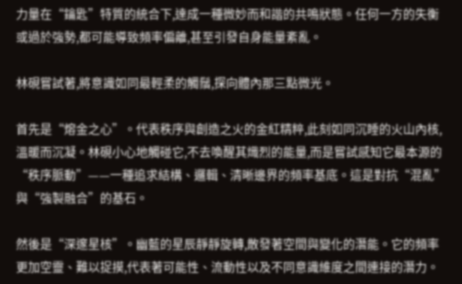力量在“鑰匙”特質的統合下,達成一種微妙而和諧的共鳴狀態。任何一方的失衡或過於強勢,都可能導致頻率偏離,甚至引發自身能量紊亂。

林硯嘗試著,將意識如同最輕柔的觸鬚,探向體內那三點微光。

首先是“熔金之心”。代表秩序與創造之火的金紅精粹,此刻如同沉睡的火山內核,溫暖而沉凝。林硯小心地觸碰它,不去喚醒其熾烈的能量,而是嘗試感知它最本源的“秩序脈動”——一種追求結構、邏輯、清晰邊界的頻率基底。這是對抗“混亂”與“強製融合”的基石。

然後是“深邃星核”。幽藍的星辰靜靜旋轉,散發著空間與變化的潛能。它的頻率更加空靈、難以捉摸,代表著可能性、流動性以及不同意識維度之間連接的潛力。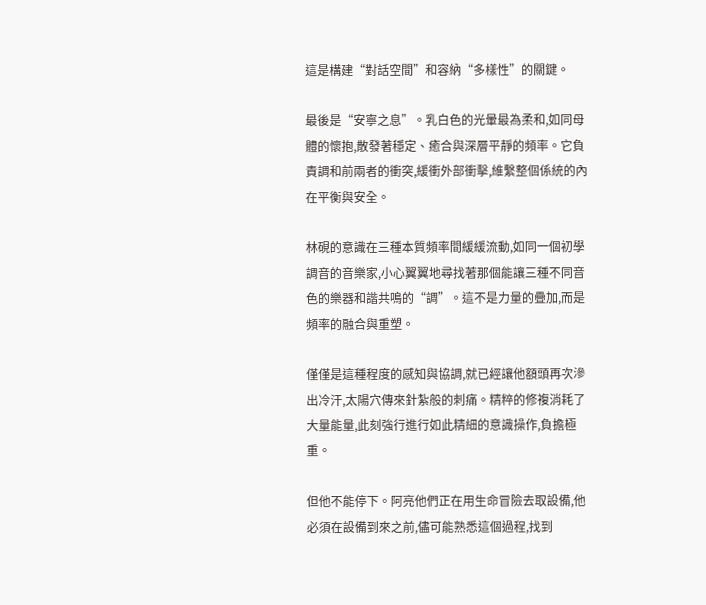這是構建“對話空間”和容納“多樣性”的關鍵。

最後是“安寧之息”。乳白色的光暈最為柔和,如同母體的懷抱,散發著穩定、癒合與深層平靜的頻率。它負責調和前兩者的衝突,緩衝外部衝擊,維繫整個係統的內在平衡與安全。

林硯的意識在三種本質頻率間緩緩流動,如同一個初學調音的音樂家,小心翼翼地尋找著那個能讓三種不同音色的樂器和諧共鳴的“調”。這不是力量的疊加,而是頻率的融合與重塑。

僅僅是這種程度的感知與協調,就已經讓他額頭再次滲出冷汗,太陽穴傳來針紮般的刺痛。精粹的修複消耗了大量能量,此刻強行進行如此精細的意識操作,負擔極重。

但他不能停下。阿亮他們正在用生命冒險去取設備,他必須在設備到來之前,儘可能熟悉這個過程,找到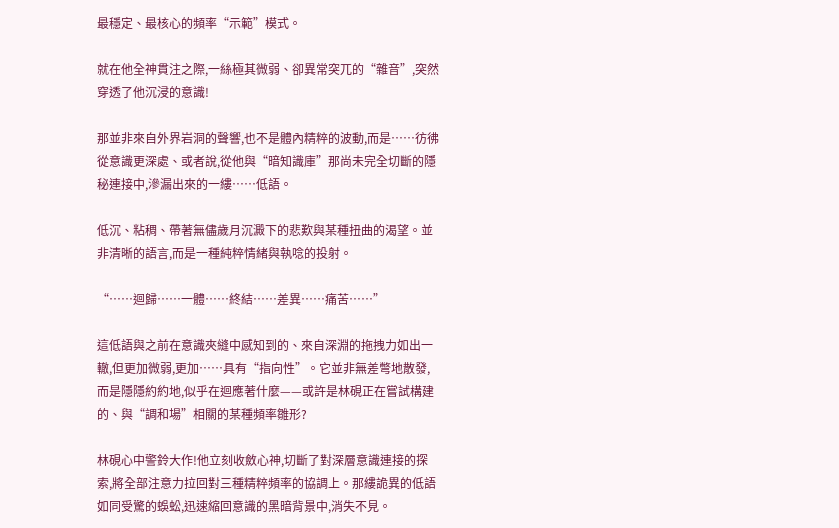最穩定、最核心的頻率“示範”模式。

就在他全神貫注之際,一絲極其微弱、卻異常突兀的“雜音”,突然穿透了他沉浸的意識!

那並非來自外界岩洞的聲響,也不是體內精粹的波動,而是……彷彿從意識更深處、或者說,從他與“暗知識庫”那尚未完全切斷的隱秘連接中,滲漏出來的一縷……低語。

低沉、粘稠、帶著無儘歲月沉澱下的悲歎與某種扭曲的渴望。並非清晰的語言,而是一種純粹情緒與執唸的投射。

“……迴歸……一體……終結……差異……痛苦……”

這低語與之前在意識夾縫中感知到的、來自深淵的拖拽力如出一轍,但更加微弱,更加……具有“指向性”。它並非無差彆地散發,而是隱隱約約地,似乎在迴應著什麼——或許是林硯正在嘗試構建的、與“調和場”相關的某種頻率雛形?

林硯心中警鈴大作!他立刻收斂心神,切斷了對深層意識連接的探索,將全部注意力拉回對三種精粹頻率的協調上。那縷詭異的低語如同受驚的蜈蚣,迅速縮回意識的黑暗背景中,消失不見。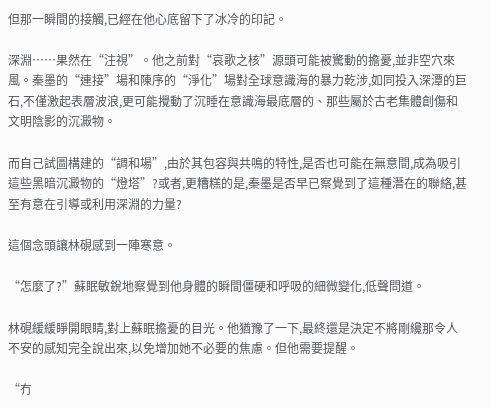但那一瞬間的接觸,已經在他心底留下了冰冷的印記。

深淵……果然在“注視”。他之前對“哀歌之核”源頭可能被驚動的擔憂,並非空穴來風。秦墨的“連接”場和陳序的“淨化”場對全球意識海的暴力乾涉,如同投入深潭的巨石,不僅激起表層波浪,更可能攪動了沉睡在意識海最底層的、那些屬於古老集體創傷和文明陰影的沉澱物。

而自己試圖構建的“調和場”,由於其包容與共鳴的特性,是否也可能在無意間,成為吸引這些黑暗沉澱物的“燈塔”?或者,更糟糕的是,秦墨是否早已察覺到了這種潛在的聯絡,甚至有意在引導或利用深淵的力量?

這個念頭讓林硯感到一陣寒意。

“怎麼了?”蘇眠敏銳地察覺到他身體的瞬間僵硬和呼吸的細微變化,低聲問道。

林硯緩緩睜開眼睛,對上蘇眠擔憂的目光。他猶豫了一下,最終還是決定不將剛纔那令人不安的感知完全說出來,以免增加她不必要的焦慮。但他需要提醒。

“冇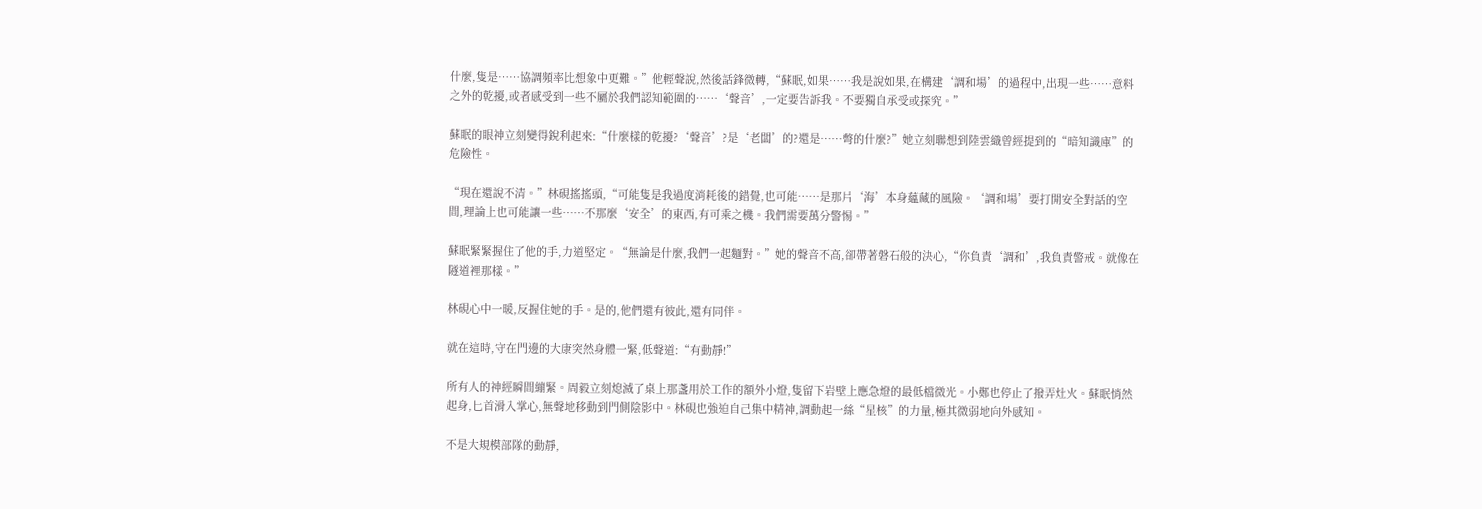什麼,隻是……協調頻率比想象中更難。”他輕聲說,然後話鋒微轉,“蘇眠,如果……我是說如果,在構建‘調和場’的過程中,出現一些……意料之外的乾擾,或者感受到一些不屬於我們認知範圍的……‘聲音’,一定要告訴我。不要獨自承受或探究。”

蘇眠的眼神立刻變得銳利起來:“什麼樣的乾擾?‘聲音’?是‘老闆’的?還是……彆的什麼?”她立刻聯想到陸雲織曾經提到的“暗知識庫”的危險性。

“現在還說不清。”林硯搖搖頭,“可能隻是我過度消耗後的錯覺,也可能……是那片‘海’本身蘊藏的風險。‘調和場’要打開安全對話的空間,理論上也可能讓一些……不那麼‘安全’的東西,有可乘之機。我們需要萬分警惕。”

蘇眠緊緊握住了他的手,力道堅定。“無論是什麼,我們一起麵對。”她的聲音不高,卻帶著磐石般的決心,“你負責‘調和’,我負責警戒。就像在隧道裡那樣。”

林硯心中一暖,反握住她的手。是的,他們還有彼此,還有同伴。

就在這時,守在門邊的大康突然身體一緊,低聲道:“有動靜!”

所有人的神經瞬間繃緊。周毅立刻熄滅了桌上那盞用於工作的額外小燈,隻留下岩壁上應急燈的最低檔微光。小鄭也停止了撥弄灶火。蘇眠悄然起身,匕首滑入掌心,無聲地移動到門側陰影中。林硯也強迫自己集中精神,調動起一絲“星核”的力量,極其微弱地向外感知。

不是大規模部隊的動靜,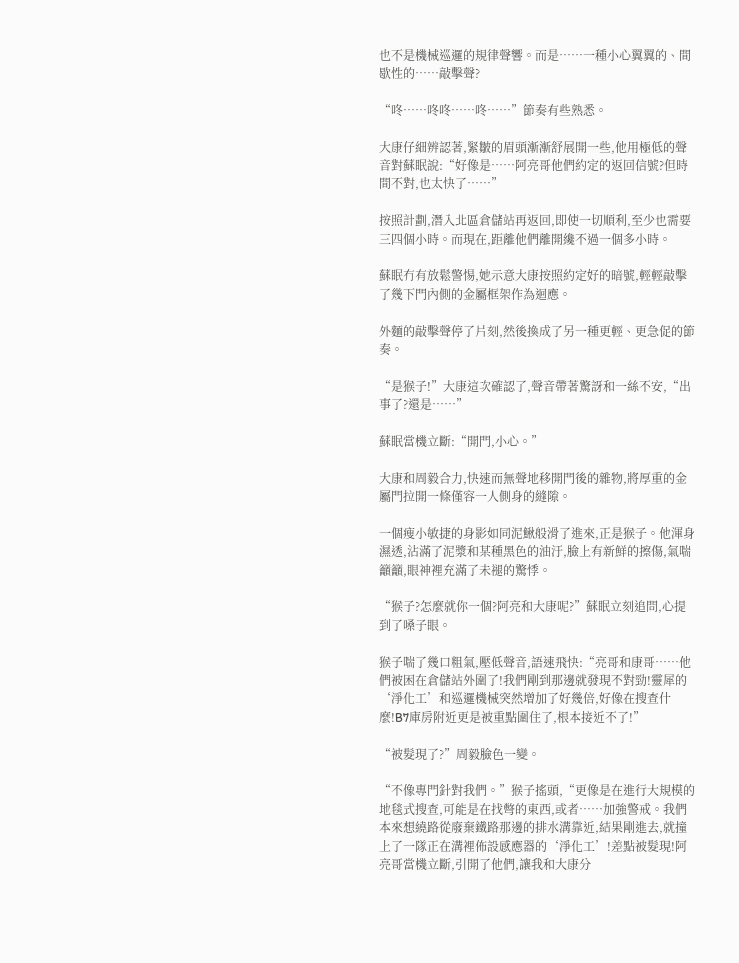也不是機械巡邏的規律聲響。而是……一種小心翼翼的、間歇性的……敲擊聲?

“咚……咚咚……咚……”節奏有些熟悉。

大康仔細辨認著,緊皺的眉頭漸漸舒展開一些,他用極低的聲音對蘇眠說:“好像是……阿亮哥他們約定的返回信號?但時間不對,也太快了……”

按照計劃,潛入北區倉儲站再返回,即使一切順利,至少也需要三四個小時。而現在,距離他們離開纔不過一個多小時。

蘇眠冇有放鬆警惕,她示意大康按照約定好的暗號,輕輕敲擊了幾下門內側的金屬框架作為迴應。

外麵的敲擊聲停了片刻,然後換成了另一種更輕、更急促的節奏。

“是猴子!”大康這次確認了,聲音帶著驚訝和一絲不安,“出事了?還是……”

蘇眠當機立斷:“開門,小心。”

大康和周毅合力,快速而無聲地移開門後的雜物,將厚重的金屬門拉開一條僅容一人側身的縫隙。

一個瘦小敏捷的身影如同泥鰍般滑了進來,正是猴子。他渾身濕透,沾滿了泥漿和某種黑色的油汙,臉上有新鮮的擦傷,氣喘籲籲,眼神裡充滿了未褪的驚悸。

“猴子?怎麼就你一個?阿亮和大康呢?”蘇眠立刻追問,心提到了嗓子眼。

猴子喘了幾口粗氣,壓低聲音,語速飛快:“亮哥和康哥……他們被困在倉儲站外圍了!我們剛到那邊就發現不對勁!靈犀的‘淨化工’和巡邏機械突然增加了好幾倍,好像在搜查什麼!B7庫房附近更是被重點圍住了,根本接近不了!”

“被髮現了?”周毅臉色一變。

“不像專門針對我們。”猴子搖頭,“更像是在進行大規模的地毯式搜查,可能是在找彆的東西,或者……加強警戒。我們本來想繞路從廢棄鐵路那邊的排水溝靠近,結果剛進去,就撞上了一隊正在溝裡佈設感應器的‘淨化工’!差點被髮現!阿亮哥當機立斷,引開了他們,讓我和大康分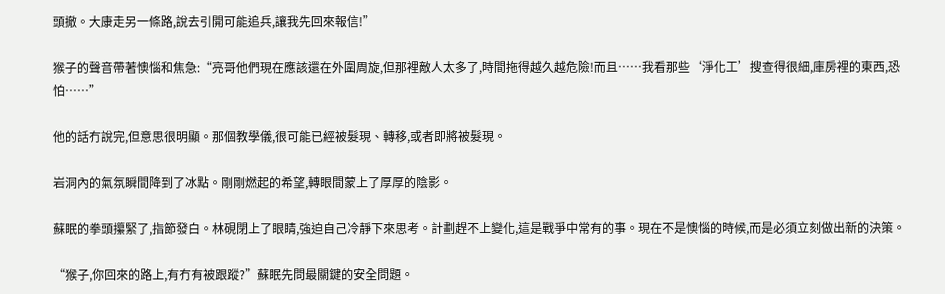頭撤。大康走另一條路,說去引開可能追兵,讓我先回來報信!”

猴子的聲音帶著懊惱和焦急:“亮哥他們現在應該還在外圍周旋,但那裡敵人太多了,時間拖得越久越危險!而且……我看那些‘淨化工’搜查得很細,庫房裡的東西,恐怕……”

他的話冇說完,但意思很明顯。那個教學儀,很可能已經被髮現、轉移,或者即將被髮現。

岩洞內的氣氛瞬間降到了冰點。剛剛燃起的希望,轉眼間蒙上了厚厚的陰影。

蘇眠的拳頭攥緊了,指節發白。林硯閉上了眼睛,強迫自己冷靜下來思考。計劃趕不上變化,這是戰爭中常有的事。現在不是懊惱的時候,而是必須立刻做出新的決策。

“猴子,你回來的路上,有冇有被跟蹤?”蘇眠先問最關鍵的安全問題。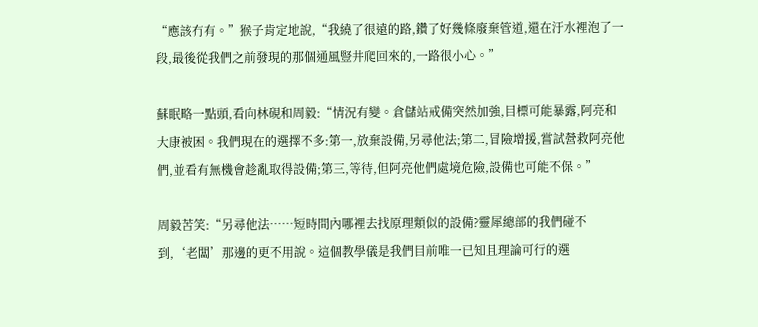“應該冇有。”猴子肯定地說,“我繞了很遠的路,鑽了好幾條廢棄管道,還在汙水裡泡了一段,最後從我們之前發現的那個通風豎井爬回來的,一路很小心。”

蘇眠略一點頭,看向林硯和周毅:“情況有變。倉儲站戒備突然加強,目標可能暴露,阿亮和大康被困。我們現在的選擇不多:第一,放棄設備,另尋他法;第二,冒險增援,嘗試營救阿亮他們,並看有無機會趁亂取得設備;第三,等待,但阿亮他們處境危險,設備也可能不保。”

周毅苦笑:“另尋他法……短時間內哪裡去找原理類似的設備?靈犀總部的我們碰不到,‘老闆’那邊的更不用說。這個教學儀是我們目前唯一已知且理論可行的選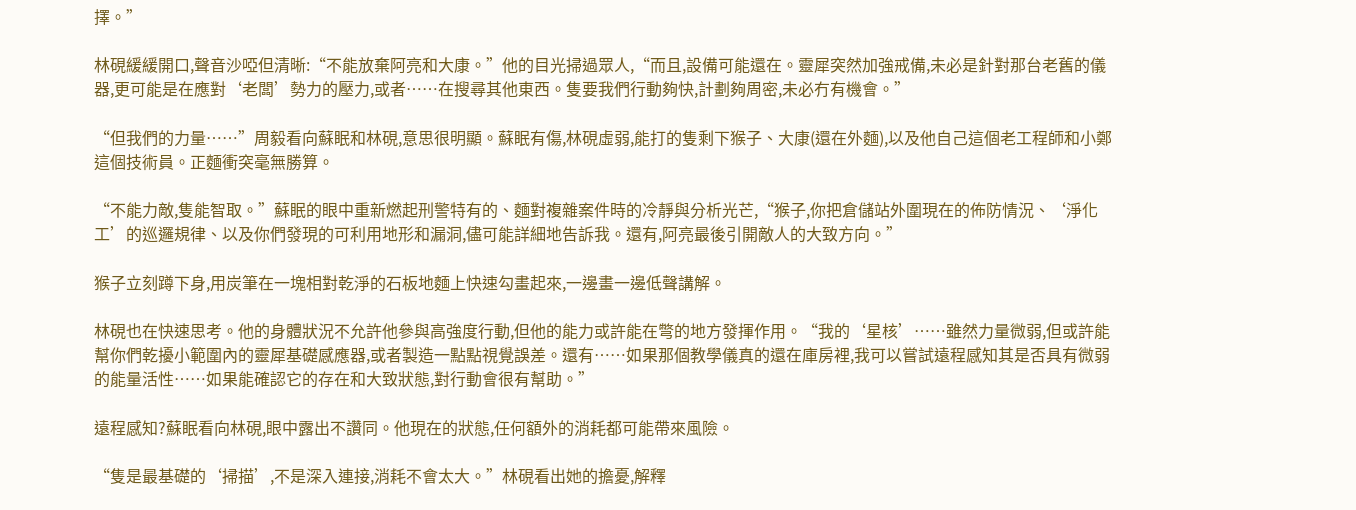擇。”

林硯緩緩開口,聲音沙啞但清晰:“不能放棄阿亮和大康。”他的目光掃過眾人,“而且,設備可能還在。靈犀突然加強戒備,未必是針對那台老舊的儀器,更可能是在應對‘老闆’勢力的壓力,或者……在搜尋其他東西。隻要我們行動夠快,計劃夠周密,未必冇有機會。”

“但我們的力量……”周毅看向蘇眠和林硯,意思很明顯。蘇眠有傷,林硯虛弱,能打的隻剩下猴子、大康(還在外麵),以及他自己這個老工程師和小鄭這個技術員。正麵衝突毫無勝算。

“不能力敵,隻能智取。”蘇眠的眼中重新燃起刑警特有的、麵對複雜案件時的冷靜與分析光芒,“猴子,你把倉儲站外圍現在的佈防情況、‘淨化工’的巡邏規律、以及你們發現的可利用地形和漏洞,儘可能詳細地告訴我。還有,阿亮最後引開敵人的大致方向。”

猴子立刻蹲下身,用炭筆在一塊相對乾淨的石板地麵上快速勾畫起來,一邊畫一邊低聲講解。

林硯也在快速思考。他的身體狀況不允許他參與高強度行動,但他的能力或許能在彆的地方發揮作用。“我的‘星核’……雖然力量微弱,但或許能幫你們乾擾小範圍內的靈犀基礎感應器,或者製造一點點視覺誤差。還有……如果那個教學儀真的還在庫房裡,我可以嘗試遠程感知其是否具有微弱的能量活性……如果能確認它的存在和大致狀態,對行動會很有幫助。”

遠程感知?蘇眠看向林硯,眼中露出不讚同。他現在的狀態,任何額外的消耗都可能帶來風險。

“隻是最基礎的‘掃描’,不是深入連接,消耗不會太大。”林硯看出她的擔憂,解釋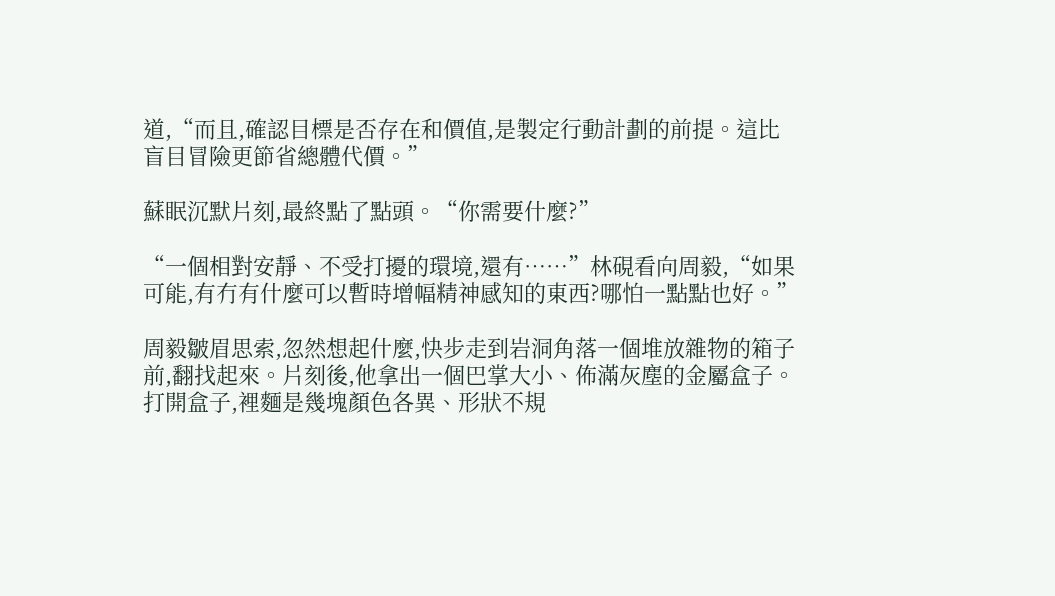道,“而且,確認目標是否存在和價值,是製定行動計劃的前提。這比盲目冒險更節省總體代價。”

蘇眠沉默片刻,最終點了點頭。“你需要什麼?”

“一個相對安靜、不受打擾的環境,還有……”林硯看向周毅,“如果可能,有冇有什麼可以暫時增幅精神感知的東西?哪怕一點點也好。”

周毅皺眉思索,忽然想起什麼,快步走到岩洞角落一個堆放雜物的箱子前,翻找起來。片刻後,他拿出一個巴掌大小、佈滿灰塵的金屬盒子。打開盒子,裡麵是幾塊顏色各異、形狀不規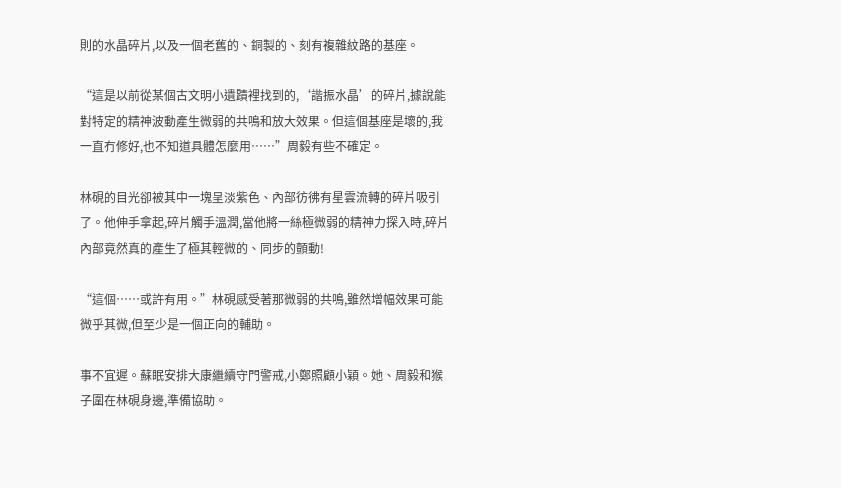則的水晶碎片,以及一個老舊的、銅製的、刻有複雜紋路的基座。

“這是以前從某個古文明小遺蹟裡找到的,‘諧振水晶’的碎片,據說能對特定的精神波動產生微弱的共鳴和放大效果。但這個基座是壞的,我一直冇修好,也不知道具體怎麼用……”周毅有些不確定。

林硯的目光卻被其中一塊呈淡紫色、內部彷彿有星雲流轉的碎片吸引了。他伸手拿起,碎片觸手溫潤,當他將一絲極微弱的精神力探入時,碎片內部竟然真的產生了極其輕微的、同步的顫動!

“這個……或許有用。”林硯感受著那微弱的共鳴,雖然增幅效果可能微乎其微,但至少是一個正向的輔助。

事不宜遲。蘇眠安排大康繼續守門警戒,小鄭照顧小穎。她、周毅和猴子圍在林硯身邊,準備協助。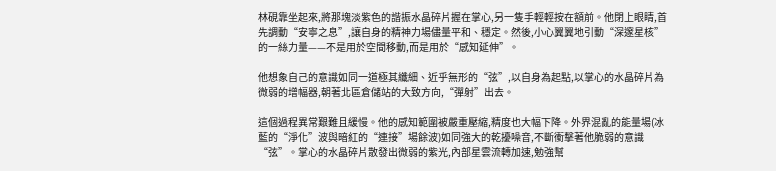林硯靠坐起來,將那塊淡紫色的諧振水晶碎片握在掌心,另一隻手輕輕按在額前。他閉上眼睛,首先調動“安寧之息”,讓自身的精神力場儘量平和、穩定。然後,小心翼翼地引動“深邃星核”的一絲力量——不是用於空間移動,而是用於“感知延伸”。

他想象自己的意識如同一道極其纖細、近乎無形的“弦”,以自身為起點,以掌心的水晶碎片為微弱的增幅器,朝著北區倉儲站的大致方向,“彈射”出去。

這個過程異常艱難且緩慢。他的感知範圍被嚴重壓縮,精度也大幅下降。外界混亂的能量場(冰藍的“淨化”波與暗紅的“連接”場餘波)如同強大的乾擾噪音,不斷衝擊著他脆弱的意識“弦”。掌心的水晶碎片散發出微弱的紫光,內部星雲流轉加速,勉強幫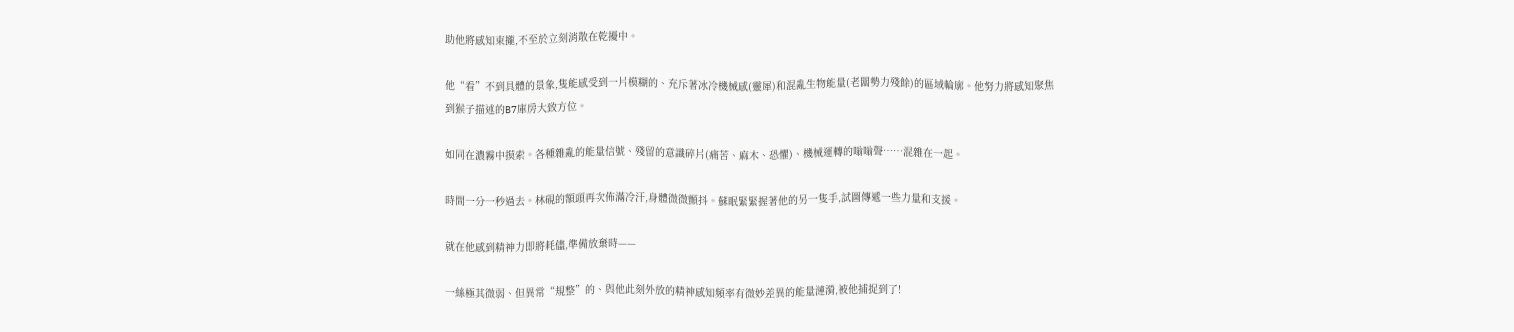助他將感知束攏,不至於立刻消散在乾擾中。

他“看”不到具體的景象,隻能感受到一片模糊的、充斥著冰冷機械感(靈犀)和混亂生物能量(老闆勢力殘餘)的區域輪廓。他努力將感知聚焦到猴子描述的B7庫房大致方位。

如同在濃霧中摸索。各種雜亂的能量信號、殘留的意識碎片(痛苦、麻木、恐懼)、機械運轉的嗡嗡聲……混雜在一起。

時間一分一秒過去。林硯的額頭再次佈滿冷汗,身體微微顫抖。蘇眠緊緊握著他的另一隻手,試圖傳遞一些力量和支援。

就在他感到精神力即將耗儘,準備放棄時——

一絲極其微弱、但異常“規整”的、與他此刻外放的精神感知頻率有微妙差異的能量漣漪,被他捕捉到了!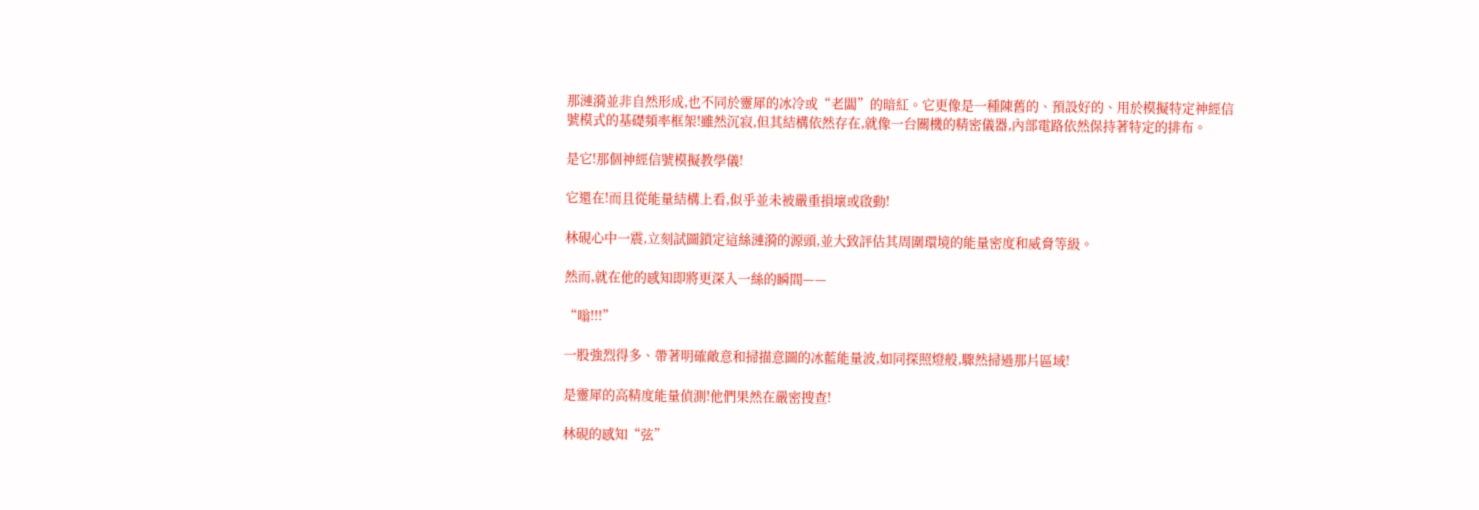那漣漪並非自然形成,也不同於靈犀的冰冷或“老闆”的暗紅。它更像是一種陳舊的、預設好的、用於模擬特定神經信號模式的基礎頻率框架!雖然沉寂,但其結構依然存在,就像一台關機的精密儀器,內部電路依然保持著特定的排布。

是它!那個神經信號模擬教學儀!

它還在!而且從能量結構上看,似乎並未被嚴重損壞或啟動!

林硯心中一震,立刻試圖鎖定這絲漣漪的源頭,並大致評估其周圍環境的能量密度和威脅等級。

然而,就在他的感知即將更深入一絲的瞬間——

“嗡!!!”

一股強烈得多、帶著明確敵意和掃描意圖的冰藍能量波,如同探照燈般,驟然掃過那片區域!

是靈犀的高精度能量偵測!他們果然在嚴密搜查!

林硯的感知“弦”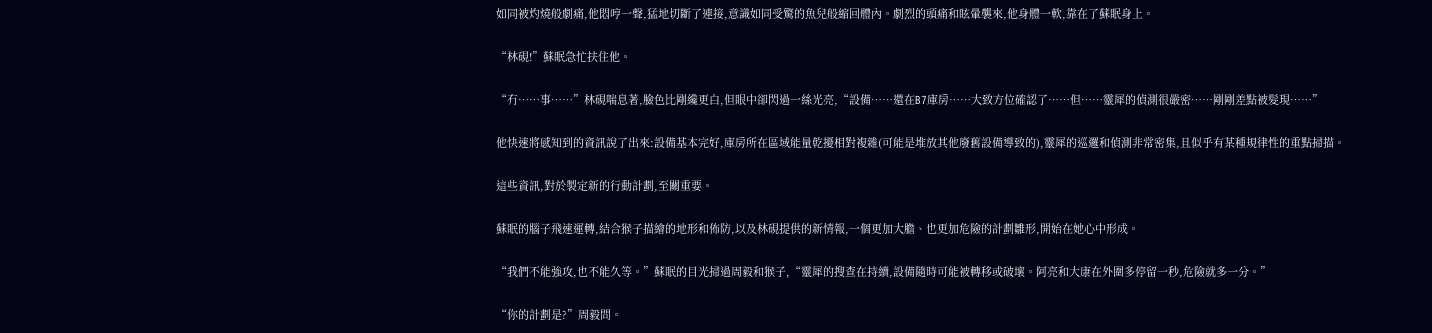如同被灼燒般劇痛,他悶哼一聲,猛地切斷了連接,意識如同受驚的魚兒般縮回體內。劇烈的頭痛和眩暈襲來,他身體一軟,靠在了蘇眠身上。

“林硯!”蘇眠急忙扶住他。

“冇……事……”林硯喘息著,臉色比剛纔更白,但眼中卻閃過一絲光亮,“設備……還在B7庫房……大致方位確認了……但……靈犀的偵測很嚴密……剛剛差點被髮現……”

他快速將感知到的資訊說了出來:設備基本完好,庫房所在區域能量乾擾相對複雜(可能是堆放其他廢舊設備導致的),靈犀的巡邏和偵測非常密集,且似乎有某種規律性的重點掃描。

這些資訊,對於製定新的行動計劃,至關重要。

蘇眠的腦子飛速運轉,結合猴子描繪的地形和佈防,以及林硯提供的新情報,一個更加大膽、也更加危險的計劃雛形,開始在她心中形成。

“我們不能強攻,也不能久等。”蘇眠的目光掃過周毅和猴子,“靈犀的搜查在持續,設備隨時可能被轉移或破壞。阿亮和大康在外圍多停留一秒,危險就多一分。”

“你的計劃是?”周毅問。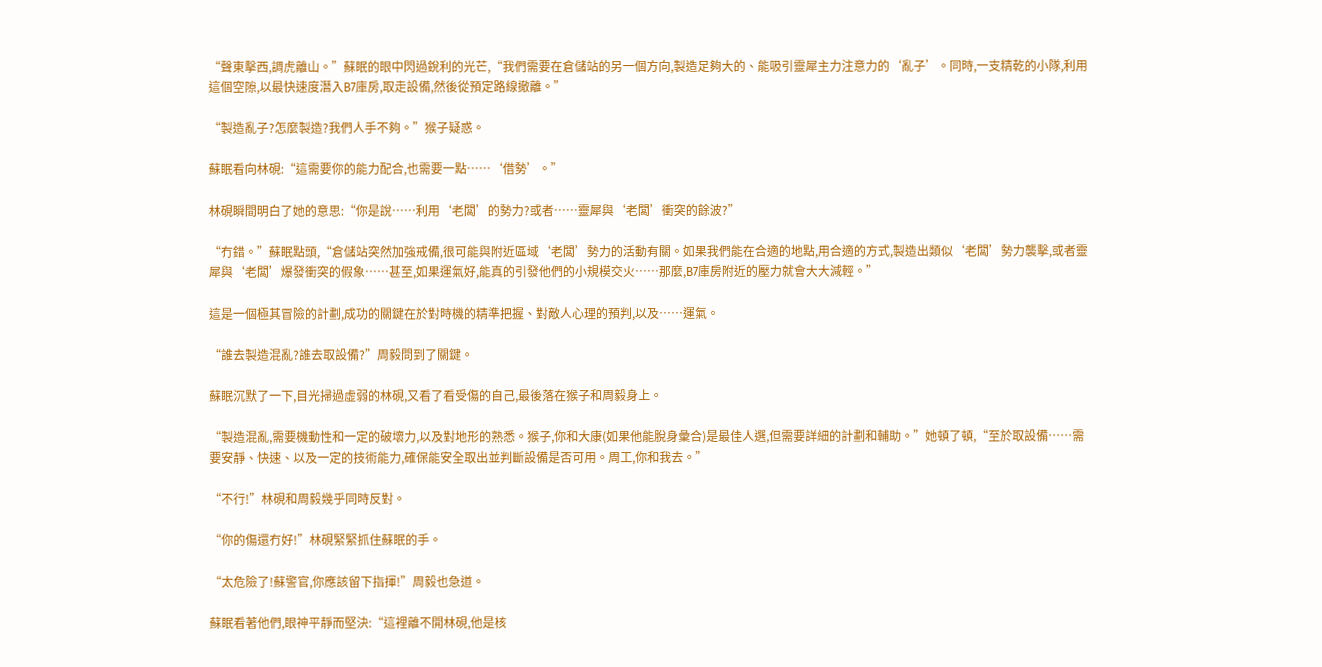“聲東擊西,調虎離山。”蘇眠的眼中閃過銳利的光芒,“我們需要在倉儲站的另一個方向,製造足夠大的、能吸引靈犀主力注意力的‘亂子’。同時,一支精乾的小隊,利用這個空隙,以最快速度潛入B7庫房,取走設備,然後從預定路線撤離。”

“製造亂子?怎麼製造?我們人手不夠。”猴子疑惑。

蘇眠看向林硯:“這需要你的能力配合,也需要一點……‘借勢’。”

林硯瞬間明白了她的意思:“你是說……利用‘老闆’的勢力?或者……靈犀與‘老闆’衝突的餘波?”

“冇錯。”蘇眠點頭,“倉儲站突然加強戒備,很可能與附近區域‘老闆’勢力的活動有關。如果我們能在合適的地點,用合適的方式,製造出類似‘老闆’勢力襲擊,或者靈犀與‘老闆’爆發衝突的假象……甚至,如果運氣好,能真的引發他們的小規模交火……那麼,B7庫房附近的壓力就會大大減輕。”

這是一個極其冒險的計劃,成功的關鍵在於對時機的精準把握、對敵人心理的預判,以及……運氣。

“誰去製造混亂?誰去取設備?”周毅問到了關鍵。

蘇眠沉默了一下,目光掃過虛弱的林硯,又看了看受傷的自己,最後落在猴子和周毅身上。

“製造混亂,需要機動性和一定的破壞力,以及對地形的熟悉。猴子,你和大康(如果他能脫身彙合)是最佳人選,但需要詳細的計劃和輔助。”她頓了頓,“至於取設備……需要安靜、快速、以及一定的技術能力,確保能安全取出並判斷設備是否可用。周工,你和我去。”

“不行!”林硯和周毅幾乎同時反對。

“你的傷還冇好!”林硯緊緊抓住蘇眠的手。

“太危險了!蘇警官,你應該留下指揮!”周毅也急道。

蘇眠看著他們,眼神平靜而堅決:“這裡離不開林硯,他是核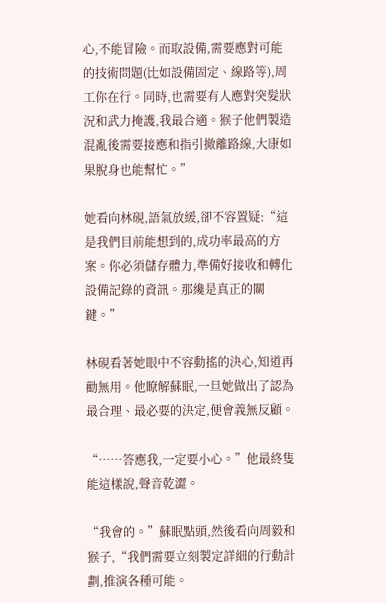心,不能冒險。而取設備,需要應對可能的技術問題(比如設備固定、線路等),周工你在行。同時,也需要有人應對突髮狀況和武力掩護,我最合適。猴子他們製造混亂後需要接應和指引撤離路線,大康如果脫身也能幫忙。”

她看向林硯,語氣放緩,卻不容置疑:“這是我們目前能想到的,成功率最高的方案。你必須儲存體力,準備好接收和轉化設備記錄的資訊。那纔是真正的關鍵。”

林硯看著她眼中不容動搖的決心,知道再勸無用。他瞭解蘇眠,一旦她做出了認為最合理、最必要的決定,便會義無反顧。

“……答應我,一定要小心。”他最終隻能這樣說,聲音乾澀。

“我會的。”蘇眠點頭,然後看向周毅和猴子,“我們需要立刻製定詳細的行動計劃,推演各種可能。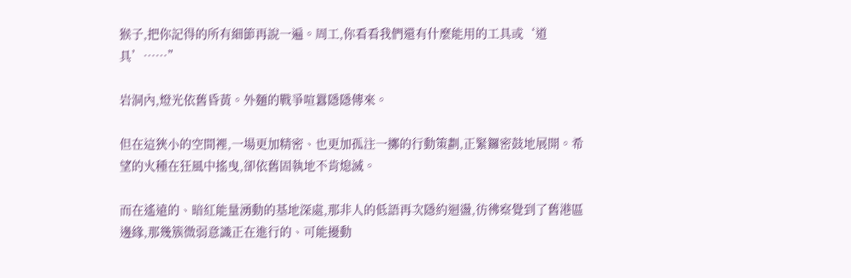猴子,把你記得的所有細節再說一遍。周工,你看看我們還有什麼能用的工具或‘道具’……”

岩洞內,燈光依舊昏黃。外麵的戰爭喧囂隱隱傳來。

但在這狹小的空間裡,一場更加精密、也更加孤注一擲的行動策劃,正緊鑼密鼓地展開。希望的火種在狂風中搖曳,卻依舊固執地不肯熄滅。

而在遙遠的、暗紅能量湧動的基地深處,那非人的低語再次隱約迴盪,彷彿察覺到了舊港區邊緣,那幾簇微弱意識正在進行的、可能擾動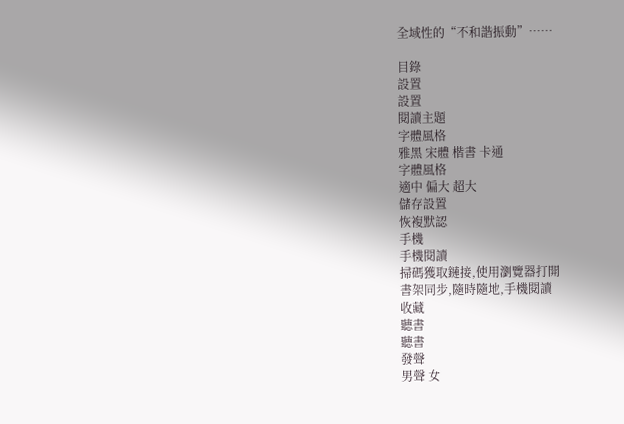全域性的“不和諧振動”……

目錄
設置
設置
閱讀主題
字體風格
雅黑 宋體 楷書 卡通
字體風格
適中 偏大 超大
儲存設置
恢複默認
手機
手機閱讀
掃碼獲取鏈接,使用瀏覽器打開
書架同步,隨時隨地,手機閱讀
收藏
聽書
聽書
發聲
男聲 女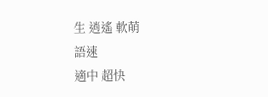生 逍遙 軟萌
語速
適中 超快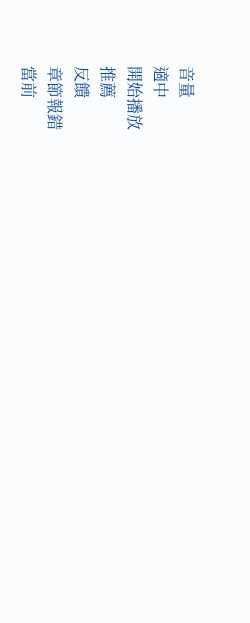音量
適中
開始播放
推薦
反饋
章節報錯
當前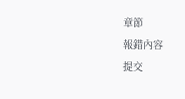章節
報錯內容
提交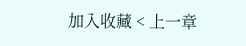加入收藏 < 上一章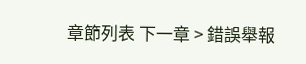章節列表 下一章 > 錯誤舉報